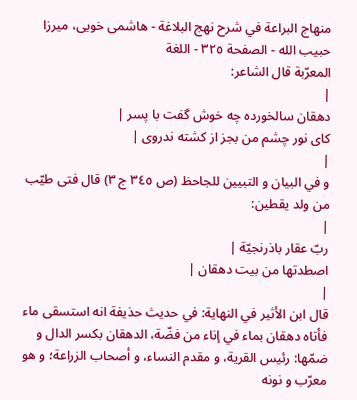منهاج البراعة في شرح نهج البلاغة - هاشمى خويى، ميرزا حبيب الله - الصفحة ٣٢٥ - اللغة
المعرّبة قال الشاعر:
|
دهقان سالخورده چه خوش گفت با پسر |
كاى نور چشم من بجز از كشته ندروى |
|
و في البيان و التبيين للجاحظ (ص ٣٤٥ ج ٣) قال فتى طيّب من ولد يقطين:
|
ربّ عقار باذرنجيّة |
اصطدتها من بيت دهقان |
|
قال ابن الأثير في النهاية: في حديث حذيفة انه استسقى ماء فأتاه دهقان بماء في إناء من فضّة، الدهقان بكسر الدال و ضمّها: رئيس القرية، و مقدم النساء، و أصحاب الزراعة؛ و هو معرّب و نونه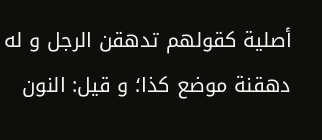أصلية كقولهم تدهقن الرجل و له دهقنة موضع كذا؛ و قيل: النون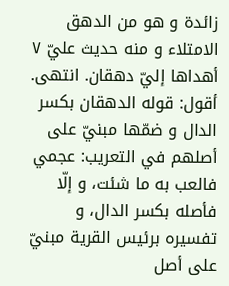زائدة و هو من الدهق الامتلاء و منه حديث عليّ ٧ أهداها إليّ دهقان. انتهى.
أقول: قوله الدهقان بكسر الدال و ضمّها مبنيّ على أصلهم في التعريب: عجمي فالعب به ما شئت، و إلّا فأصله بكسر الدال، و تفسيره برئيس القرية مبنيّ على أصل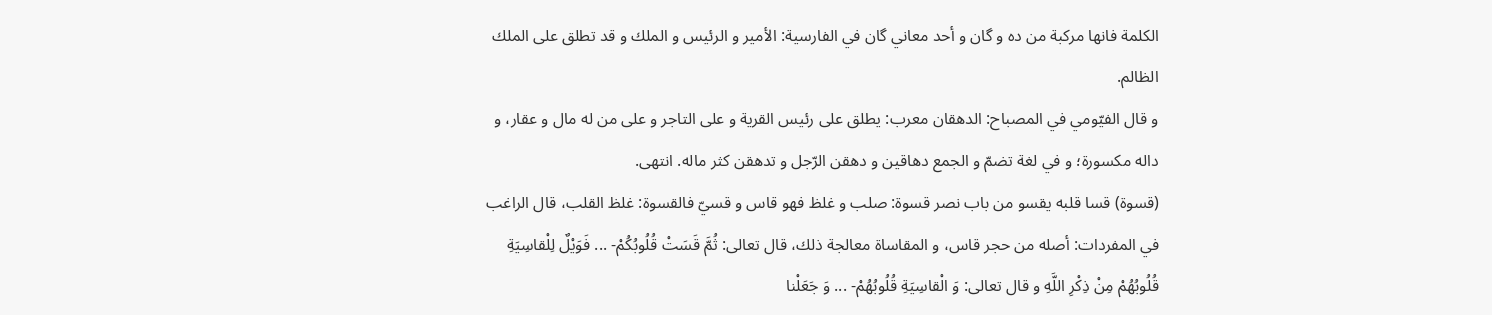الكلمة فانها مركبة من ده و گان و أحد معاني گان في الفارسية: الأمير و الرئيس و الملك و قد تطلق على الملك الظالم.
و قال الفيّومي في المصباح: الدهقان معرب: يطلق على رئيس القرية و على التاجر و على من له مال و عقار، و داله مكسورة؛ و في لغة تضمّ و الجمع دهاقين و دهقن الرّجل و تدهقن كثر ماله. انتهى.
(قسوة) قسا قلبه يقسو من باب نصر قسوة: صلب و غلظ فهو قاس و قسيّ فالقسوة: غلظ القلب، قال الراغب في المفردات: أصله من حجر قاس، و المقاساة معالجة ذلك، قال تعالى: ثُمَّ قَسَتْ قُلُوبُكُمْ- ... فَوَيْلٌ لِلْقاسِيَةِ قُلُوبُهُمْ مِنْ ذِكْرِ اللَّهِ و قال تعالى: وَ الْقاسِيَةِ قُلُوبُهُمْ- ... وَ جَعَلْنا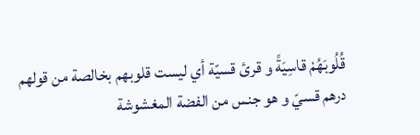قُلُوبَهُمْ قاسِيَةً و قرئ قسيّة أي ليست قلوبهم بخالصة من قولهم درهم قسيّ و هو جنس من الفضة المغشوشة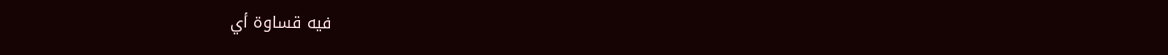فيه قساوة أي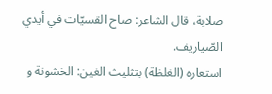صلابة، قال الشاعر: صاح القسيّات في أيدي الصّياريف.
استعاره (الغلظة) بتثليث الغين: الخشونة و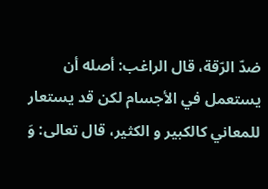ضدّ الرّقة، قال الراغب: أصله أن يستعمل في الأجسام لكن قد يستعار للمعاني كالكبير و الكثير، قال تعالى: وَ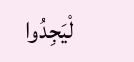لْيَجِدُوا